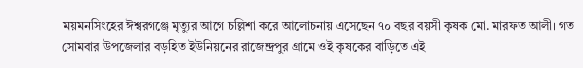ময়মনসিংহের ঈশ্বরগঞ্জে মৃত্যুর আগে চল্লিশা করে আলোচনায় এসেছেন ৭০ বছর বয়সী কৃষক মো. মারফত আলী। গত সোমবার উপজেলার বড়হিত ইউনিয়নের রাজেন্দ্রপুর গ্রামে ওই কৃষকের বাড়িতে এই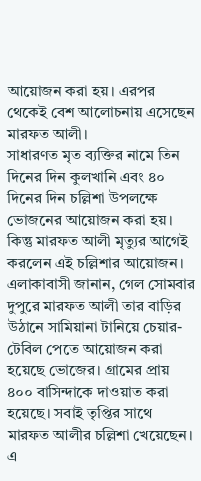আয়োজন করা হয়। এরপর থেকেই বেশ আলোচনায় এসেছেন মারফত আলী।
সাধারণত মৃত ব্যক্তির নামে তিন দিনের দিন কুলখানি এবং ৪০ দিনের দিন চল্লিশা উপলক্ষে ভোজনের আয়োজন করা হয়। কিন্তু মারফত আলী মৃত্যুর আগেই করলেন এই চল্লিশার আয়োজন।
এলাকাবাসী জানান, গেল সোমবার দুপুরে মারফত আলী তার বাড়ির উঠানে সামিয়ানা টানিয়ে চেয়ার-টেবিল পেতে আয়োজন করা হয়েছে ভোজের। গ্রামের প্রায় ৪০০ বাসিন্দাকে দাওয়াত করা হয়েছে। সবাই তৃপ্তির সাথে মারফত আলীর চল্লিশা খেয়েছেন। এ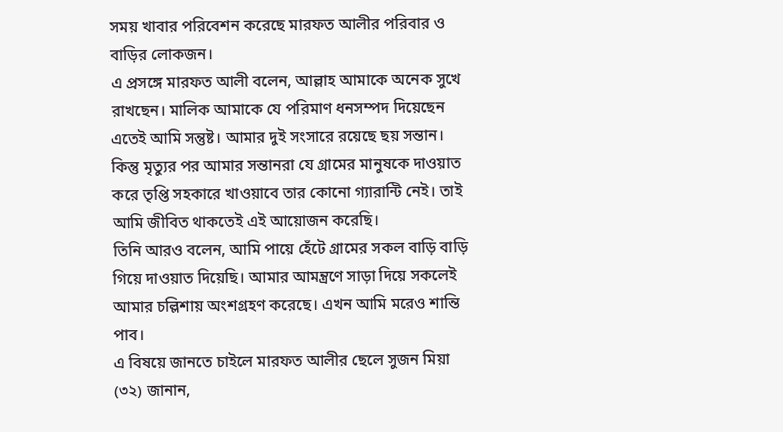সময় খাবার পরিবেশন করেছে মারফত আলীর পরিবার ও বাড়ির লোকজন।
এ প্রসঙ্গে মারফত আলী বলেন, আল্লাহ আমাকে অনেক সুখে রাখছেন। মালিক আমাকে যে পরিমাণ ধনসম্পদ দিয়েছেন এতেই আমি সন্তুষ্ট। আমার দুই সংসারে রয়েছে ছয় সন্তান। কিন্তু মৃত্যুর পর আমার সন্তানরা যে গ্রামের মানুষকে দাওয়াত করে তৃপ্তি সহকারে খাওয়াবে তার কোনো গ্যারান্টি নেই। তাই আমি জীবিত থাকতেই এই আয়োজন করেছি।
তিনি আরও বলেন, আমি পায়ে হেঁটে গ্রামের সকল বাড়ি বাড়ি গিয়ে দাওয়াত দিয়েছি। আমার আমন্ত্রণে সাড়া দিয়ে সকলেই আমার চল্লিশায় অংশগ্রহণ করেছে। এখন আমি মরেও শান্তি পাব।
এ বিষয়ে জানতে চাইলে মারফত আলীর ছেলে সুজন মিয়া (৩২) জানান,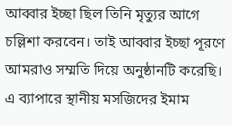আব্বার ইচ্ছা ছিল তিনি মৃত্যুর আগে চল্লিশা করবেন। তাই আব্বার ইচ্ছা পূরণে আমরাও সম্মতি দিয়ে অনুষ্ঠানটি করেছি।
এ ব্যাপারে স্থানীয় মসজিদের ইমাম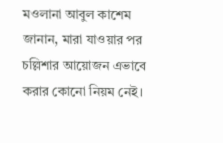মওলানা আবুল কাশেম জানান, মারা যাওয়ার পর চল্লিশার আয়োজন এভাবে করার কোনো নিয়ম নেই।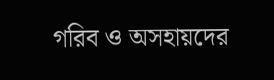গরিব ও অসহায়দের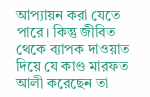আপ্যায়ন করা যেতে পারে। কিন্তু জীবিত থেকে ব্যাপক দাওয়াত দিয়ে যে কাণ্ড মারফত আলী করেছেন তা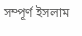সম্পূর্ণ ইসলাম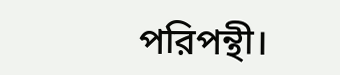পরিপন্থী।